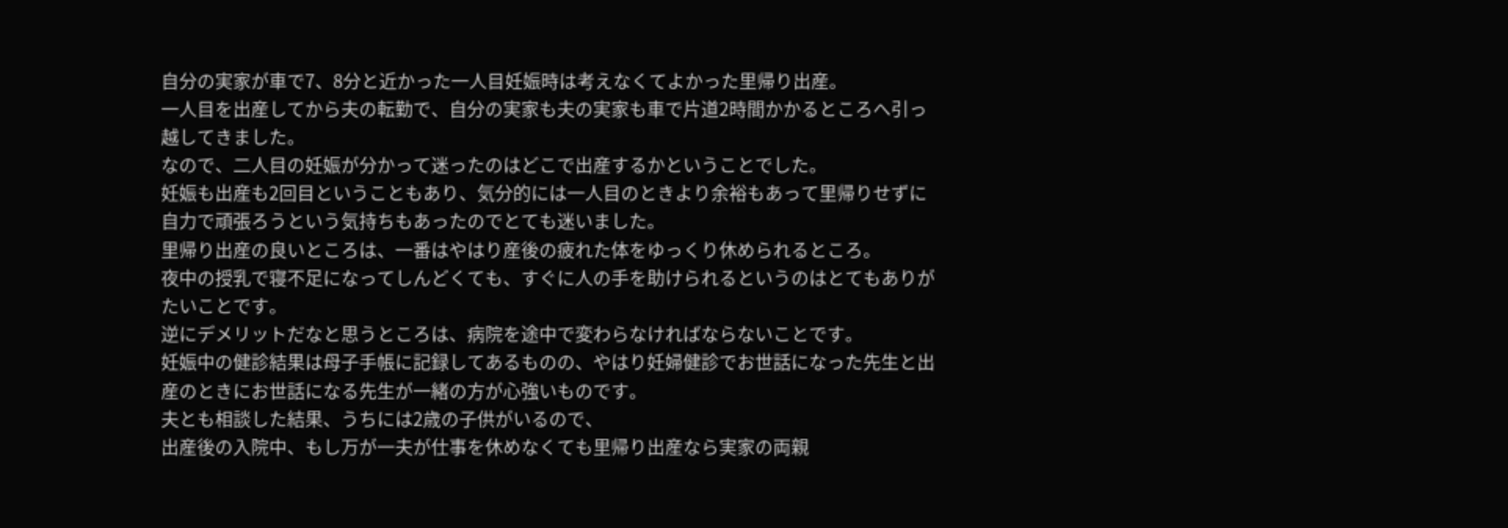自分の実家が車で7、8分と近かった一人目妊娠時は考えなくてよかった里帰り出産。
一人目を出産してから夫の転勤で、自分の実家も夫の実家も車で片道2時間かかるところへ引っ越してきました。
なので、二人目の妊娠が分かって迷ったのはどこで出産するかということでした。
妊娠も出産も2回目ということもあり、気分的には一人目のときより余裕もあって里帰りせずに自力で頑張ろうという気持ちもあったのでとても迷いました。
里帰り出産の良いところは、一番はやはり産後の疲れた体をゆっくり休められるところ。
夜中の授乳で寝不足になってしんどくても、すぐに人の手を助けられるというのはとてもありがたいことです。
逆にデメリットだなと思うところは、病院を途中で変わらなければならないことです。
妊娠中の健診結果は母子手帳に記録してあるものの、やはり妊婦健診でお世話になった先生と出産のときにお世話になる先生が一緒の方が心強いものです。
夫とも相談した結果、うちには2歳の子供がいるので、
出産後の入院中、もし万が一夫が仕事を休めなくても里帰り出産なら実家の両親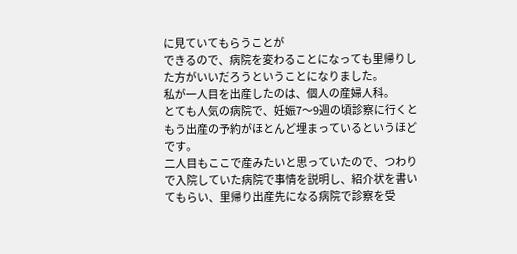に見ていてもらうことが
できるので、病院を変わることになっても里帰りした方がいいだろうということになりました。
私が一人目を出産したのは、個人の産婦人科。
とても人気の病院で、妊娠7〜9週の頃診察に行くともう出産の予約がほとんど埋まっているというほどです。
二人目もここで産みたいと思っていたので、つわりで入院していた病院で事情を説明し、紹介状を書いてもらい、里帰り出産先になる病院で診察を受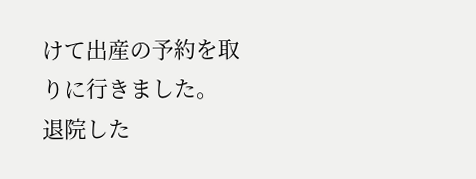けて出産の予約を取りに行きました。
退院した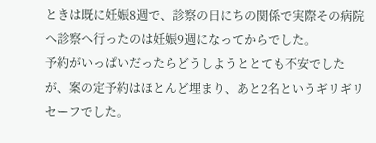ときは既に妊娠8週で、診察の日にちの関係で実際その病院へ診察へ行ったのは妊娠9週になってからでした。
予約がいっぱいだったらどうしようととても不安でしたが、案の定予約はほとんど埋まり、あと2名というギリギリセーフでした。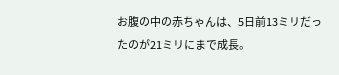お腹の中の赤ちゃんは、5日前13ミリだったのが21ミリにまで成長。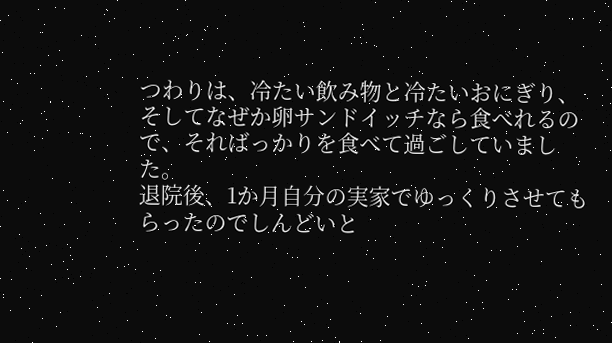つわりは、冷たい飲み物と冷たいおにぎり、そしてなぜか卵サンドイッチなら食べれるので、そればっかりを食べて過ごしていました。
退院後、1か月自分の実家でゆっくりさせてもらったのでしんどいと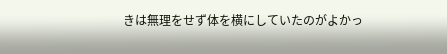きは無理をせず体を横にしていたのがよかっ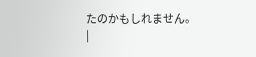たのかもしれません。
|